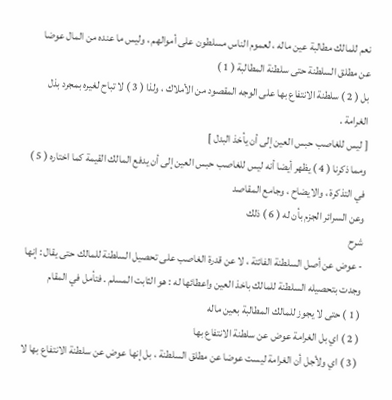نعم للمالك مطالبة عين ماله ، لعموم الناس مسلطون على أموالهم ، وليس ما عنده من المال عوضا عن مطلق السلطنة حتى سلطنة المطالبة ( 1 )
بل ( 2 ) سلطنة الانتفاع بها على الوجه المقصود من الأملاك ، ولذا ( 3 ) لا تباح لغيره بمجرد بذل الغرامة .
[ ليس للغاصب حبس العين إلى أن يأخذ البدل ]
ومما ذكرنا ( 4 ) يظهر أيضا أنه ليس للغاصب حبس العين إلى أن يدفع المالك القيمة كما اختاره ( 5 ) في التذكرة ، والايضاح ، وجامع المقاصد
وعن السرائر الجزم بأن له ( 6 ) ذلك
شرح
- عوض عن أصل السلطنة الفائتة ، لا عن قدرة الغاصب على تحصيل السلطنة للمالك حتى يقال : إنها وجدت بتحصيله السلطنة للمالك باخذ العين واعطائها له : هو الثابت المسلم . فتأمل في المقام
( 1 ) حتى لا يجوز للمالك المطالبة بعين ماله
( 2 ) اي بل الغرامة عوض عن سلطنة الانتفاع بها
( 3 ) اي ولأجل أن الغرامة ليست عوضا عن مطلق السلطنة ، بل إنها عوض عن سلطنة الانتفاع بها لا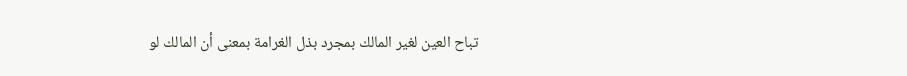تباح العين لغير المالك بمجرد بذل الغرامة بمعنى أن المالك لو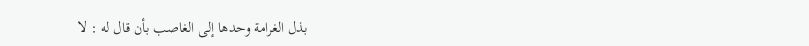بذل الغرامة وحدها إلى الغاصب بأن قال له : لا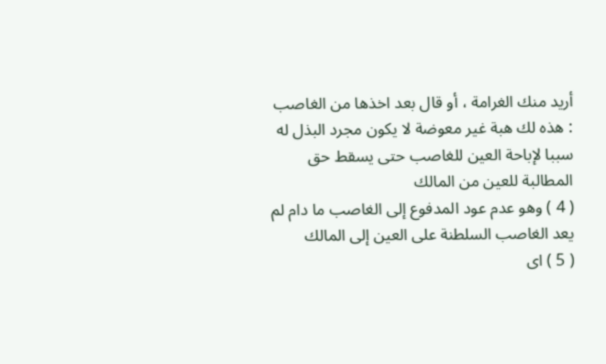أريد منك الغرامة ، أو قال بعد اخذها من الغاصب : هذه لك هبة غير معوضة لا يكون مجرد البذل له سببا لإباحة العين للغاصب حتى يسقط حق المطالبة للعين من المالك
( 4 ) وهو عدم عود المدفوع إلى الغاصب ما دام لم يعد الغاصب السلطنة على العين إلى المالك
( 5 ) اى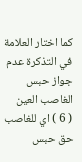كما اختار العلامة في التذكرة عدم جواز حبس الغاصب العين
( 6 ) اي للغاصب حق حبس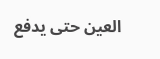العين حتى يدفع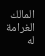المالك الغرامة له